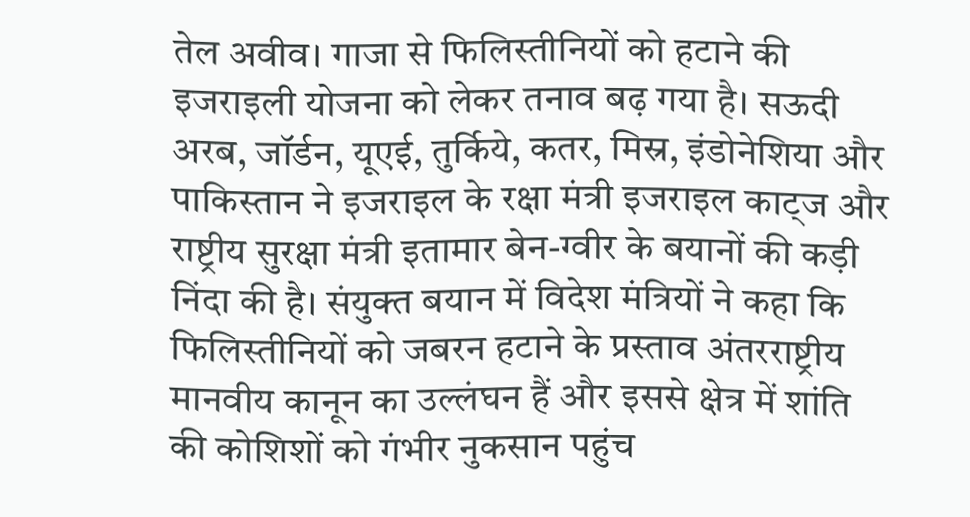तेल अवीव। गाजा से फिलिस्तीनियों को हटाने की इजराइली योजना को लेकर तनाव बढ़ गया है। सऊदी अरब, जॉर्डन, यूएई, तुर्किये, कतर, मिस्र, इंडोनेशिया और पाकिस्तान ने इजराइल के रक्षा मंत्री इजराइल काट्ज और राष्ट्रीय सुरक्षा मंत्री इतामार बेन-ग्वीर के बयानों की कड़ी निंदा की है। संयुक्त बयान में विदेश मंत्रियों ने कहा कि फिलिस्तीनियों को जबरन हटाने के प्रस्ताव अंतरराष्ट्रीय मानवीय कानून का उल्लंघन हैं और इससे क्षेत्र में शांति की कोशिशों को गंभीर नुकसान पहुंच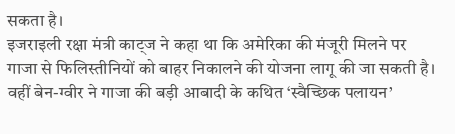सकता है।
इजराइली रक्षा मंत्री काट्ज ने कहा था कि अमेरिका की मंजूरी मिलने पर गाजा से फिलिस्तीनियों को बाहर निकालने की योजना लागू की जा सकती है। वहीं बेन-ग्वीर ने गाजा की बड़ी आबादी के कथित ‘स्वैच्छिक पलायन’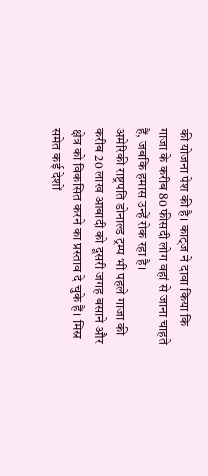की योजना पेश की है। काट्ज ने दावा किया कि गाजा के करीब 80 फीसदी लोग वहां से जाना चाहते हैं, जबकि हमास उन्हें रोक रहा है।
अमेरिकी राष्ट्रपति डोनाल्ड ट्रम्प भी पहले गाजा की करीब 20 लाख आबादी को दूसरी जगह बसाने और क्षेत्र को विकसित करने का प्रस्ताव दे चुके हैं। मिस्र समेत कई देशों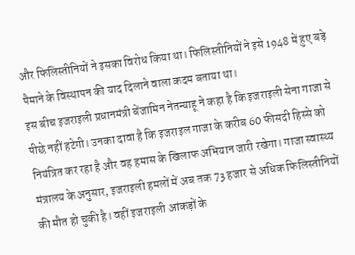और फिलिस्तीनियों ने इसका विरोध किया था। फिलिस्तीनियों ने इसे 1948 में हुए बड़े पैमाने के विस्थापन की याद दिलाने वाला कदम बताया था।
इस बीच इजराइली प्रधानमंत्री बेंजामिन नेतन्याहू ने कहा है कि इजराइली सेना गाजा से पीछे नहीं हटेगी। उनका दावा है कि इजराइल गाजा के करीब 60 फीसदी हिस्से को नियंत्रित कर रहा है और वह हमास के खिलाफ अभियान जारी रखेगा। गाजा स्वास्थ्य मंत्रालय के अनुसार, इजराइली हमलों में अब तक 73 हजार से अधिक फिलिस्तीनियों की मौत हो चुकी है। वहीं इजराइली आंकड़ों के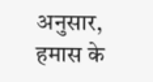अनुसार, हमास के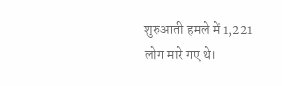शुरुआती हमले में 1,221 लोग मारे गए थे।